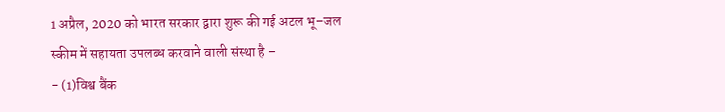1 अप्रैल, 2020 को भारत सरकार द्वारा शुरू की गई अटल भू–जल स्कीम में सहायता उपलब्ध करवाने वाली संस्था है –
- (1)विश्व बैंक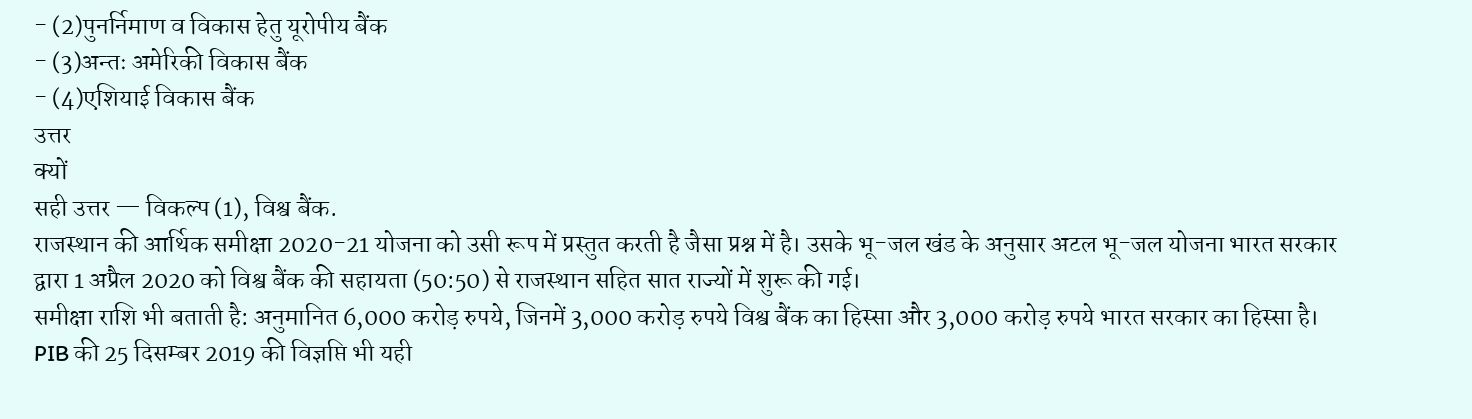- (2)पुनर्निमाण व विकास हेतु यूरोपीय बैंक
- (3)अन्तः अमेरिकी विकास बैंक
- (4)एशियाई विकास बैंक
उत्तर
क्यों
सही उत्तर — विकल्प (1), विश्व बैंक.
राजस्थान की आर्थिक समीक्षा 2020-21 योजना को उसी रूप में प्रस्तुत करती है जैसा प्रश्न में है। उसके भू-जल खंड के अनुसार अटल भू-जल योजना भारत सरकार द्वारा 1 अप्रैल 2020 को विश्व बैंक की सहायता (50:50) से राजस्थान सहित सात राज्यों में शुरू की गई।
समीक्षा राशि भी बताती है: अनुमानित 6,000 करोड़ रुपये, जिनमें 3,000 करोड़ रुपये विश्व बैंक का हिस्सा और 3,000 करोड़ रुपये भारत सरकार का हिस्सा है।
PIB की 25 दिसम्बर 2019 की विज्ञप्ति भी यही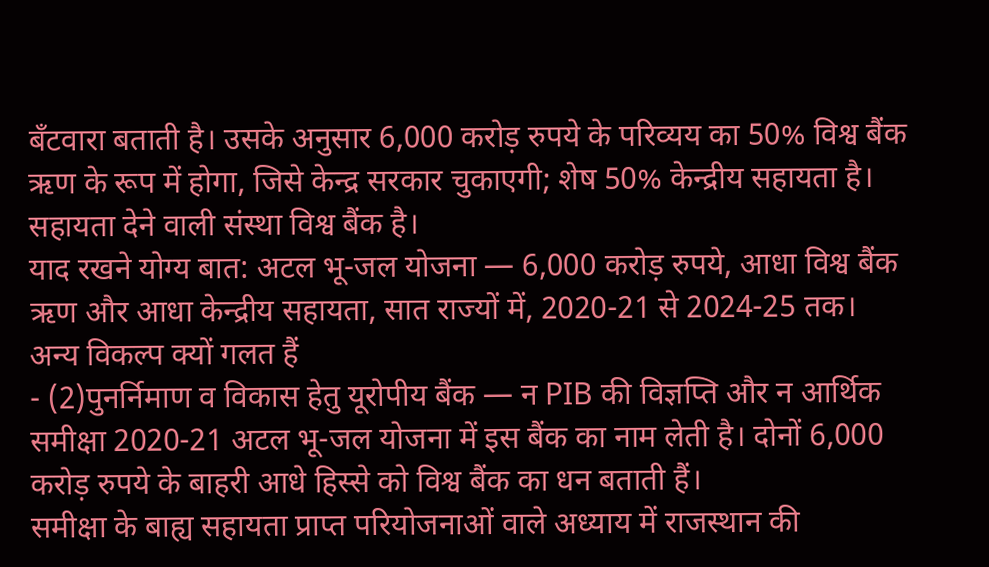बँटवारा बताती है। उसके अनुसार 6,000 करोड़ रुपये के परिव्यय का 50% विश्व बैंक ऋण के रूप में होगा, जिसे केन्द्र सरकार चुकाएगी; शेष 50% केन्द्रीय सहायता है।
सहायता देने वाली संस्था विश्व बैंक है।
याद रखने योग्य बात: अटल भू-जल योजना — 6,000 करोड़ रुपये, आधा विश्व बैंक ऋण और आधा केन्द्रीय सहायता, सात राज्यों में, 2020-21 से 2024-25 तक।
अन्य विकल्प क्यों गलत हैं
- (2)पुनर्निमाण व विकास हेतु यूरोपीय बैंक — न PIB की विज्ञप्ति और न आर्थिक समीक्षा 2020-21 अटल भू-जल योजना में इस बैंक का नाम लेती है। दोनों 6,000 करोड़ रुपये के बाहरी आधे हिस्से को विश्व बैंक का धन बताती हैं।
समीक्षा के बाह्य सहायता प्राप्त परियोजनाओं वाले अध्याय में राजस्थान की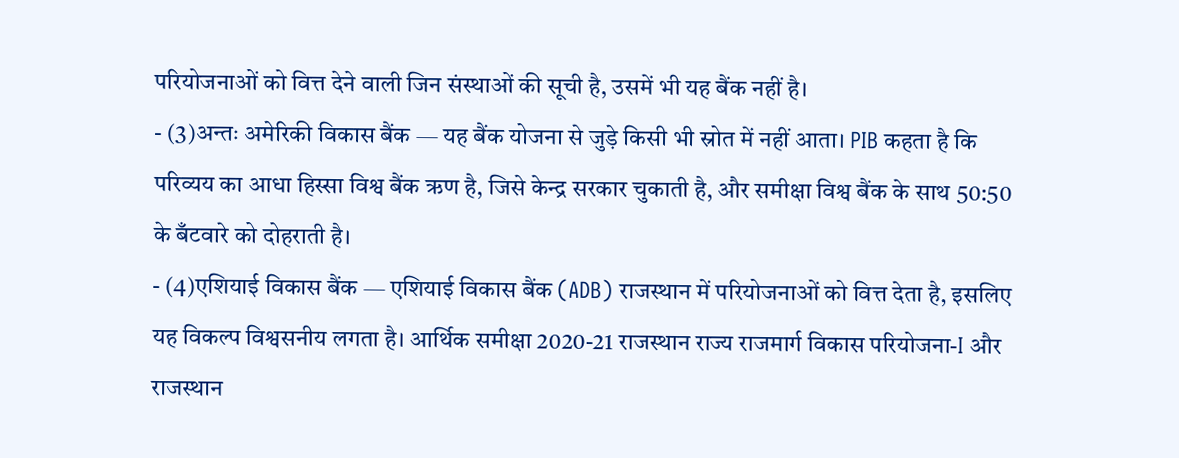परियोजनाओं को वित्त देने वाली जिन संस्थाओं की सूची है, उसमें भी यह बैंक नहीं है।
- (3)अन्तः अमेरिकी विकास बैंक — यह बैंक योजना से जुड़े किसी भी स्रोत में नहीं आता। PIB कहता है कि परिव्यय का आधा हिस्सा विश्व बैंक ऋण है, जिसे केन्द्र सरकार चुकाती है, और समीक्षा विश्व बैंक के साथ 50:50 के बँटवारे को दोहराती है।
- (4)एशियाई विकास बैंक — एशियाई विकास बैंक (ADB) राजस्थान में परियोजनाओं को वित्त देता है, इसलिए यह विकल्प विश्वसनीय लगता है। आर्थिक समीक्षा 2020-21 राजस्थान राज्य राजमार्ग विकास परियोजना-I और राजस्थान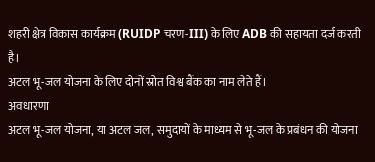शहरी क्षेत्र विकास कार्यक्रम (RUIDP चरण-III) के लिए ADB की सहायता दर्ज करती है।
अटल भू-जल योजना के लिए दोनों स्रोत विश्व बैंक का नाम लेते हैं।
अवधारणा
अटल भू-जल योजना, या अटल जल, समुदायों के माध्यम से भू-जल के प्रबंधन की योजना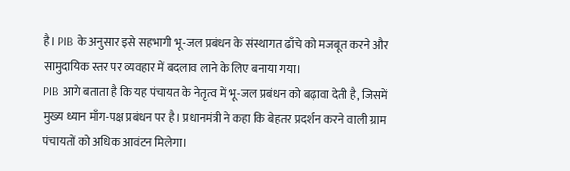है। PIB के अनुसार इसे सहभागी भू-जल प्रबंधन के संस्थागत ढाँचे को मजबूत करने और सामुदायिक स्तर पर व्यवहार में बदलाव लाने के लिए बनाया गया।
PIB आगे बताता है कि यह पंचायत के नेतृत्व में भू-जल प्रबंधन को बढ़ावा देती है, जिसमें मुख्य ध्यान माँग-पक्ष प्रबंधन पर है। प्रधानमंत्री ने कहा कि बेहतर प्रदर्शन करने वाली ग्राम पंचायतों को अधिक आवंटन मिलेगा।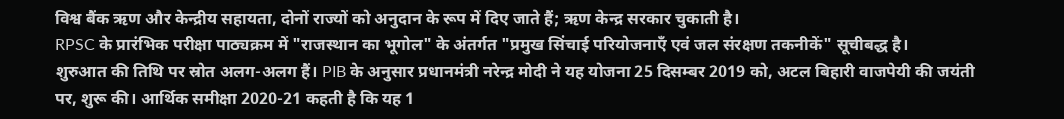विश्व बैंक ऋण और केन्द्रीय सहायता, दोनों राज्यों को अनुदान के रूप में दिए जाते हैं; ऋण केन्द्र सरकार चुकाती है।
RPSC के प्रारंभिक परीक्षा पाठ्यक्रम में "राजस्थान का भूगोल" के अंतर्गत "प्रमुख सिंचाई परियोजनाएँ एवं जल संरक्षण तकनीकें" सूचीबद्ध है।
शुरुआत की तिथि पर स्रोत अलग-अलग हैं। PIB के अनुसार प्रधानमंत्री नरेन्द्र मोदी ने यह योजना 25 दिसम्बर 2019 को, अटल बिहारी वाजपेयी की जयंती पर, शुरू की। आर्थिक समीक्षा 2020-21 कहती है कि यह 1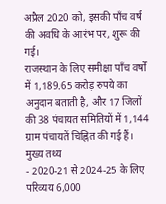अप्रैल 2020 को, इसकी पाँच वर्ष की अवधि के आरंभ पर, शुरू की गई।
राजस्थान के लिए समीक्षा पाँच वर्षों में 1,189.65 करोड़ रुपये का अनुदान बताती है, और 17 जिलों की 38 पंचायत समितियों में 1,144 ग्राम पंचायतें चिह्नित की गई हैं।
मुख्य तथ्य
- 2020-21 से 2024-25 के लिए परिव्यय 6,000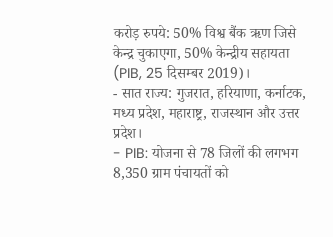करोड़ रुपये: 50% विश्व बैंक ऋण जिसे केन्द्र चुकाएगा, 50% केन्द्रीय सहायता (PIB, 25 दिसम्बर 2019)।
- सात राज्य: गुजरात, हरियाणा, कर्नाटक, मध्य प्रदेश, महाराष्ट्र, राजस्थान और उत्तर प्रदेश।
- PIB: योजना से 78 जिलों की लगभग 8,350 ग्राम पंचायतों को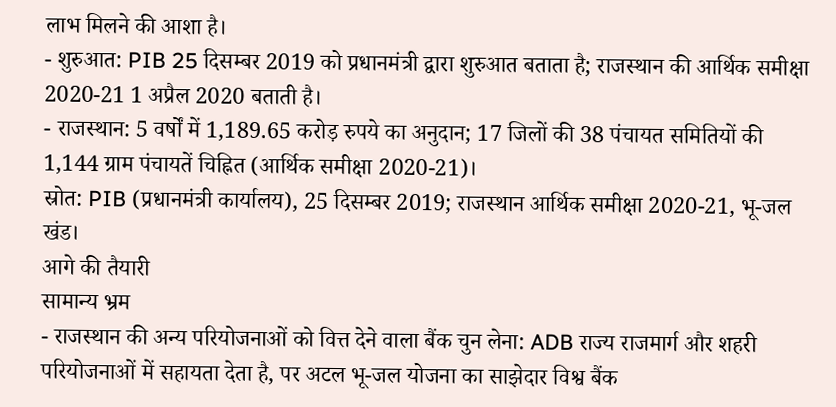लाभ मिलने की आशा है।
- शुरुआत: PIB 25 दिसम्बर 2019 को प्रधानमंत्री द्वारा शुरुआत बताता है; राजस्थान की आर्थिक समीक्षा 2020-21 1 अप्रैल 2020 बताती है।
- राजस्थान: 5 वर्षों में 1,189.65 करोड़ रुपये का अनुदान; 17 जिलों की 38 पंचायत समितियों की 1,144 ग्राम पंचायतें चिह्नित (आर्थिक समीक्षा 2020-21)।
स्रोत: PIB (प्रधानमंत्री कार्यालय), 25 दिसम्बर 2019; राजस्थान आर्थिक समीक्षा 2020-21, भू-जल खंड।
आगे की तैयारी
सामान्य भ्रम
- राजस्थान की अन्य परियोजनाओं को वित्त देने वाला बैंक चुन लेना: ADB राज्य राजमार्ग और शहरी परियोजनाओं में सहायता देता है, पर अटल भू-जल योजना का साझेदार विश्व बैंक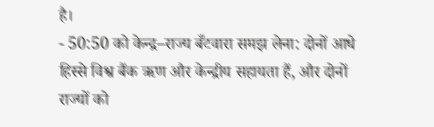है।
- 50:50 को केन्द्र–राज्य बँटवारा समझ लेना: दोनों आधे हिस्से विश्व बैंक ऋण और केन्द्रीय सहायता हैं, और दोनों राज्यों को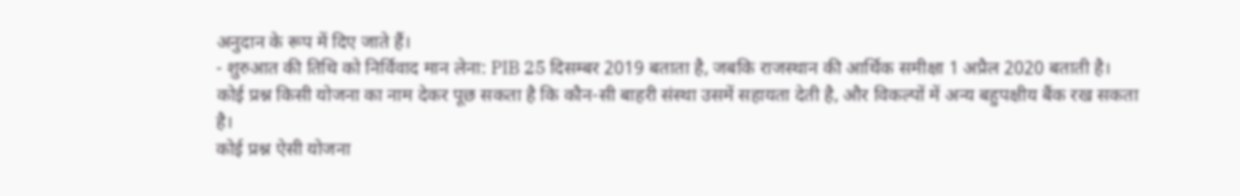अनुदान के रूप में दिए जाते हैं।
- शुरुआत की तिथि को निर्विवाद मान लेना: PIB 25 दिसम्बर 2019 बताता है, जबकि राजस्थान की आर्थिक समीक्षा 1 अप्रैल 2020 बताती है।
कोई प्रश्न किसी योजना का नाम देकर पूछ सकता है कि कौन-सी बाहरी संस्था उसमें सहायता देती है, और विकल्पों में अन्य बहुपक्षीय बैंक रख सकता है।
कोई प्रश्न ऐसी योजना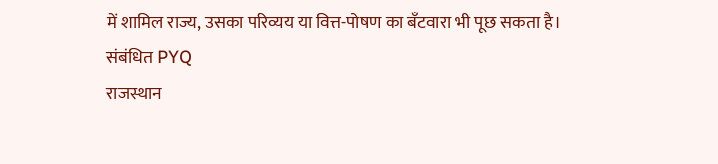में शामिल राज्य, उसका परिव्यय या वित्त-पोषण का बँटवारा भी पूछ सकता है।
संबंधित PYQ
राजस्थान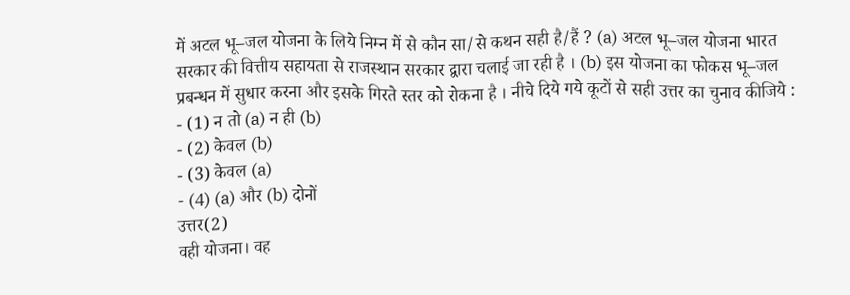में अटल भू–जल योजना के लिये निम्न में से कौन सा/से कथन सही है/हैं ? (a) अटल भू–जल योजना भारत सरकार की वित्तीय सहायता से राजस्थान सरकार द्वारा चलाई जा रही है । (b) इस योजना का फोकस भू–जल प्रबन्धन में सुधार करना और इसके गिरते स्तर को रोकना है । नीचे दिये गये कूटों से सही उत्तर का चुनाव कीजिये :
- (1) न तो (a) न ही (b)
- (2) केवल (b)
- (3) केवल (a)
- (4) (a) और (b) दोनों
उत्तर(2)
वही योजना। वह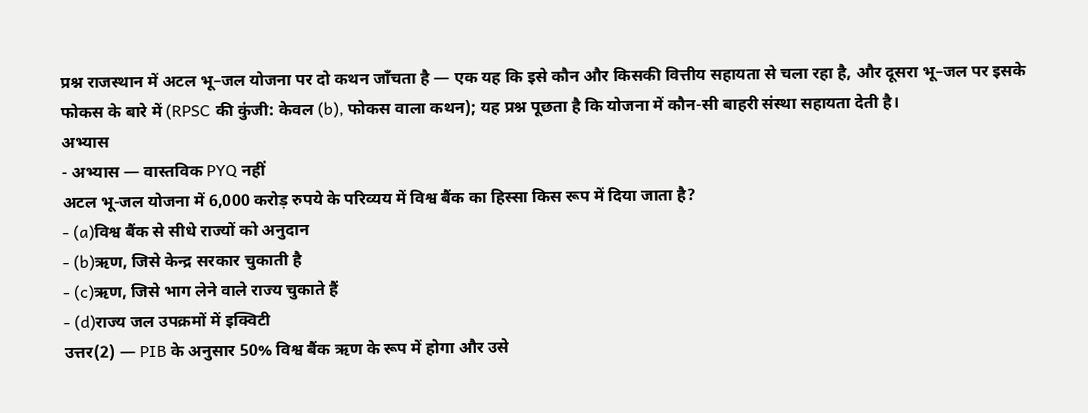प्रश्न राजस्थान में अटल भू–जल योजना पर दो कथन जाँचता है — एक यह कि इसे कौन और किसकी वित्तीय सहायता से चला रहा है, और दूसरा भू–जल पर इसके फोकस के बारे में (RPSC की कुंजी: केवल (b), फोकस वाला कथन); यह प्रश्न पूछता है कि योजना में कौन-सी बाहरी संस्था सहायता देती है।
अभ्यास
- अभ्यास — वास्तविक PYQ नहीं
अटल भू-जल योजना में 6,000 करोड़ रुपये के परिव्यय में विश्व बैंक का हिस्सा किस रूप में दिया जाता है?
- (a)विश्व बैंक से सीधे राज्यों को अनुदान
- (b)ऋण, जिसे केन्द्र सरकार चुकाती है
- (c)ऋण, जिसे भाग लेने वाले राज्य चुकाते हैं
- (d)राज्य जल उपक्रमों में इक्विटी
उत्तर(2) — PIB के अनुसार 50% विश्व बैंक ऋण के रूप में होगा और उसे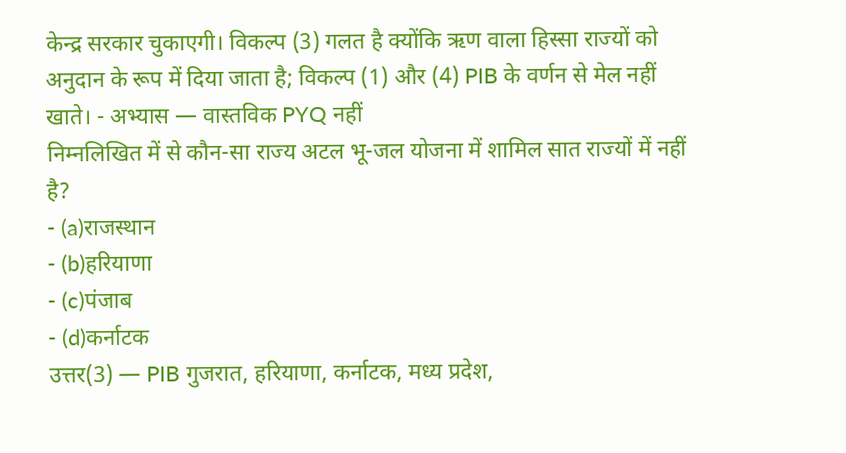केन्द्र सरकार चुकाएगी। विकल्प (3) गलत है क्योंकि ऋण वाला हिस्सा राज्यों को अनुदान के रूप में दिया जाता है; विकल्प (1) और (4) PIB के वर्णन से मेल नहीं खाते। - अभ्यास — वास्तविक PYQ नहीं
निम्नलिखित में से कौन-सा राज्य अटल भू-जल योजना में शामिल सात राज्यों में नहीं है?
- (a)राजस्थान
- (b)हरियाणा
- (c)पंजाब
- (d)कर्नाटक
उत्तर(3) — PIB गुजरात, हरियाणा, कर्नाटक, मध्य प्रदेश,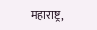महाराष्ट्र,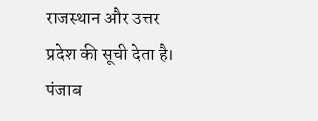राजस्थान और उत्तर प्रदेश की सूची देता है। पंजाब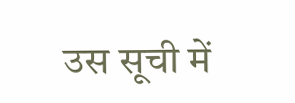उस सूची में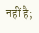नहीं है;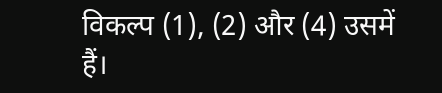विकल्प (1), (2) और (4) उसमें हैं।